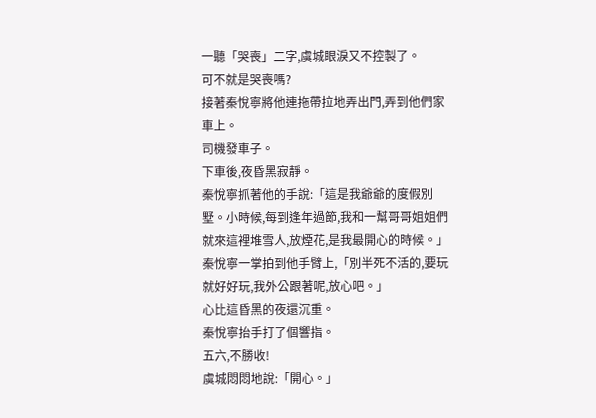一聽「哭喪」二字,虞城眼淚又不控製了。
可不就是哭喪嗎?
接著秦悅寧將他連拖帶拉地弄出門,弄到他們家車上。
司機發車子。
下車後,夜昏黑寂靜。
秦悅寧抓著他的手說:「這是我爺爺的度假別墅。小時候,每到逢年過節,我和一幫哥哥姐姐們就來這裡堆雪人,放煙花,是我最開心的時候。」
秦悅寧一掌拍到他手臂上,「別半死不活的,要玩就好好玩,我外公跟著呢,放心吧。」
心比這昏黑的夜還沉重。
秦悅寧抬手打了個響指。
五六,不勝收!
虞城悶悶地說:「開心。」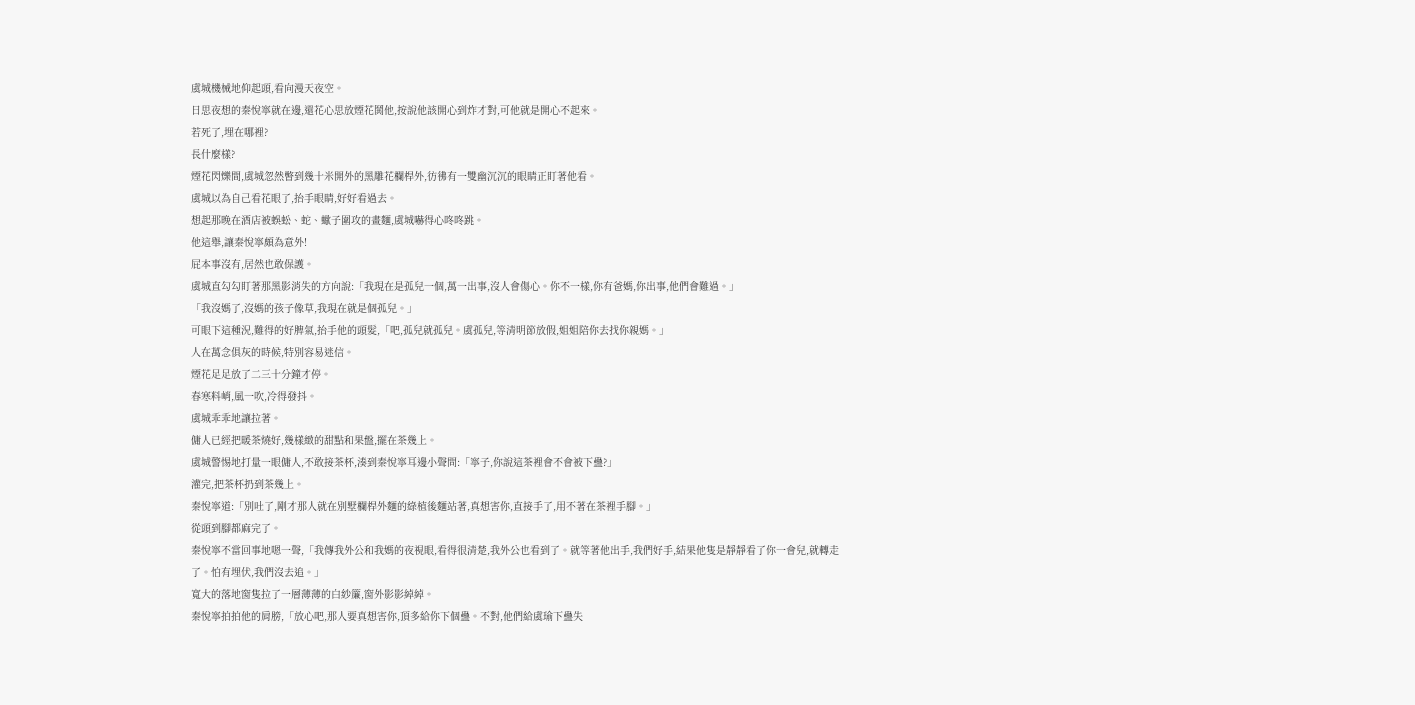虞城機械地仰起頭,看向漫天夜空。
日思夜想的秦悅寧就在邊,還花心思放煙花鬨他,按說他該開心到炸才對,可他就是開心不起來。
若死了,埋在哪裡?
長什麼樣?
煙花閃爍間,虞城忽然瞥到幾十米開外的黑雕花欄桿外,彷彿有一雙幽沉沉的眼睛正盯著他看。
虞城以為自己看花眼了,抬手眼睛,好好看過去。
想起那晚在酒店被蜈蚣、蛇、蠍子圍攻的畫麵,虞城嚇得心咚咚跳。
他這舉,讓秦悅寧頗為意外!
屁本事沒有,居然也敢保護。
虞城直勾勾盯著那黑影消失的方向說:「我現在是孤兒一個,萬一出事,沒人會傷心。你不一樣,你有爸媽,你出事,他們會難過。」
「我沒媽了,沒媽的孩子像草,我現在就是個孤兒。」
可眼下這種況,難得的好脾氣,抬手他的頭髮,「吧,孤兒就孤兒。虞孤兒,等清明節放假,姐姐陪你去找你親媽。」
人在萬念俱灰的時候,特別容易迷信。
煙花足足放了二三十分鐘才停。
春寒料峭,風一吹,冷得發抖。
虞城乖乖地讓拉著。
傭人已經把暖茶燒好,幾樣緻的甜點和果盤,擺在茶幾上。
虞城警惕地打量一眼傭人,不敢接茶杯,湊到秦悅寧耳邊小聲問:「寧子,你說這茶裡會不會被下蠱?」
灌完,把茶杯扔到茶幾上。
秦悅寧道:「別吐了,剛才那人就在別墅欄桿外麵的綠植後麵站著,真想害你,直接手了,用不著在茶裡手腳。」
從頭到腳都麻完了。
秦悅寧不當回事地嗯一聲,「我傳我外公和我媽的夜視眼,看得很清楚,我外公也看到了。就等著他出手,我們好手,結果他隻是靜靜看了你一會兒,就轉走了。怕有埋伏,我們沒去追。」
寬大的落地窗隻拉了一層薄薄的白紗簾,窗外影影綽綽。
秦悅寧拍拍他的肩膀,「放心吧,那人要真想害你,頂多給你下個蠱。不對,他們給虞瑜下蠱失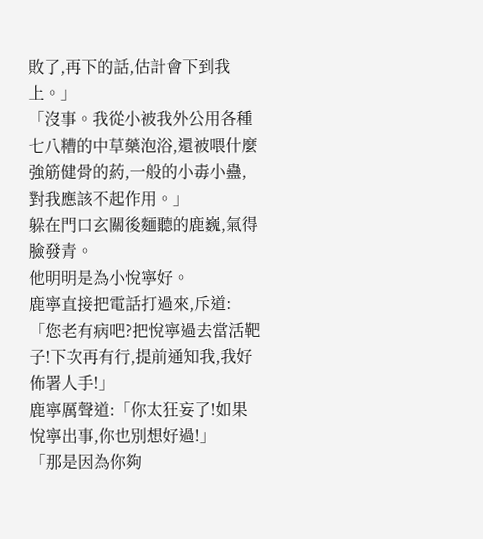敗了,再下的話,估計會下到我上。」
「沒事。我從小被我外公用各種七八糟的中草藥泡浴,還被喂什麼強筋健骨的葯,一般的小毒小蠱,對我應該不起作用。」
躲在門口玄關後麵聽的鹿巍,氣得臉發青。
他明明是為小悅寧好。
鹿寧直接把電話打過來,斥道:「您老有病吧?把悅寧過去當活靶子!下次再有行,提前通知我,我好佈署人手!」
鹿寧厲聲道:「你太狂妄了!如果悅寧出事,你也別想好過!」
「那是因為你夠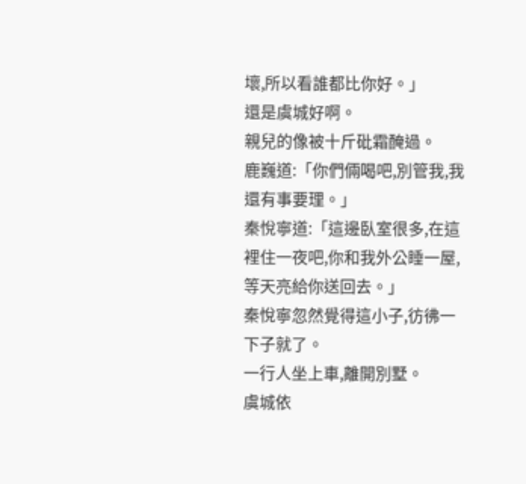壞,所以看誰都比你好。」
還是虞城好啊。
親兒的像被十斤砒霜醃過。
鹿巍道:「你們倆喝吧,別管我,我還有事要理。」
秦悅寧道:「這邊臥室很多,在這裡住一夜吧,你和我外公睡一屋,等天亮給你送回去。」
秦悅寧忽然覺得這小子,彷彿一下子就了。
一行人坐上車,離開別墅。
虞城依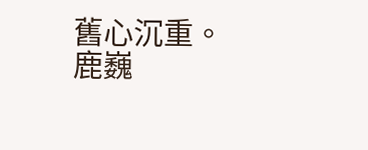舊心沉重。
鹿巍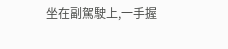坐在副駕駛上,一手握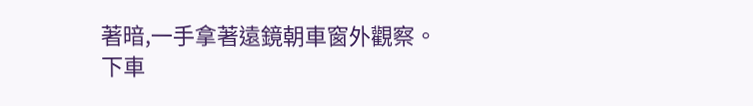著暗,一手拿著遠鏡朝車窗外觀察。
下車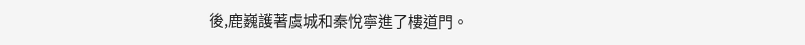後,鹿巍護著虞城和秦悅寧進了樓道門。